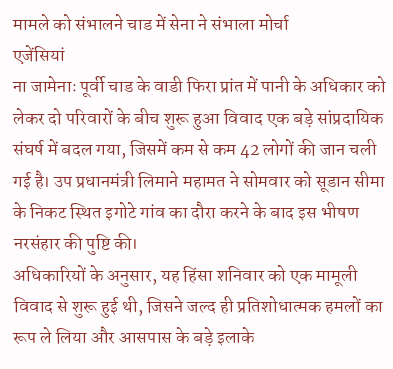मामले को संभालने चाड में सेना ने संभाला मोर्चा
एजेंसियां
ना जामेनाः पूर्वी चाड के वाडी फिरा प्रांत में पानी के अधिकार को लेकर दो परिवारों के बीच शुरू हुआ विवाद एक बड़े सांप्रदायिक संघर्ष में बदल गया, जिसमें कम से कम 42 लोगों की जान चली गई है। उप प्रधानमंत्री लिमाने महामत ने सोमवार को सूडान सीमा के निकट स्थित इगोटे गांव का दौरा करने के बाद इस भीषण नरसंहार की पुष्टि की।
अधिकारियों के अनुसार, यह हिंसा शनिवार को एक मामूली विवाद से शुरू हुई थी, जिसने जल्द ही प्रतिशोधात्मक हमलों का रूप ले लिया और आसपास के बड़े इलाके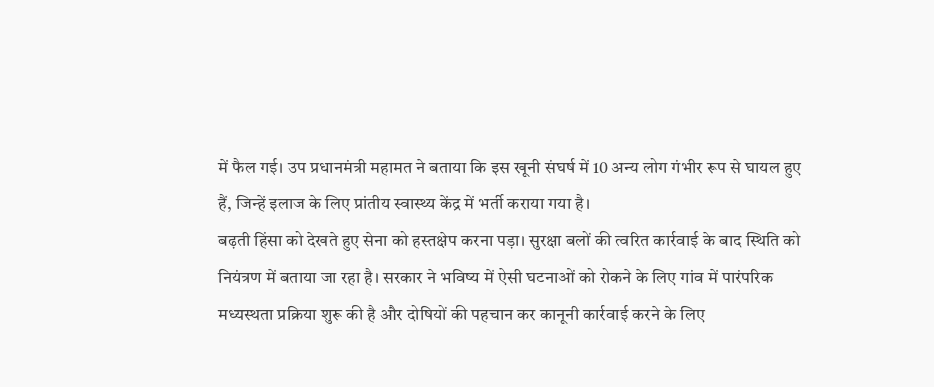में फैल गई। उप प्रधानमंत्री महामत ने बताया कि इस खूनी संघर्ष में 10 अन्य लोग गंभीर रूप से घायल हुए हैं, जिन्हें इलाज के लिए प्रांतीय स्वास्थ्य केंद्र में भर्ती कराया गया है।
बढ़ती हिंसा को देखते हुए सेना को हस्तक्षेप करना पड़ा। सुरक्षा बलों की त्वरित कार्रवाई के बाद स्थिति को नियंत्रण में बताया जा रहा है। सरकार ने भविष्य में ऐसी घटनाओं को रोकने के लिए गांव में पारंपरिक मध्यस्थता प्रक्रिया शुरू की है और दोषियों की पहचान कर कानूनी कार्रवाई करने के लिए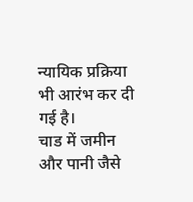न्यायिक प्रक्रिया भी आरंभ कर दी गई है।
चाड में जमीन और पानी जैसे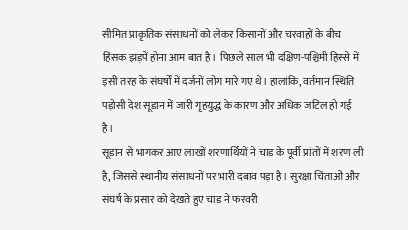सीमित प्राकृतिक संसाधनों को लेकर किसानों और चरवाहों के बीच हिंसक झड़पें होना आम बात है। पिछले साल भी दक्षिण-पश्चिमी हिस्से में इसी तरह के संघर्षों में दर्जनों लोग मारे गए थे। हालांकि, वर्तमान स्थिति पड़ोसी देश सूडान में जारी गृहयुद्ध के कारण और अधिक जटिल हो गई है।
सूडान से भागकर आए लाखों शरणार्थियों ने चाड के पूर्वी प्रांतों में शरण ली है, जिससे स्थानीय संसाधनों पर भारी दबाव पड़ा है। सुरक्षा चिंताओं और संघर्ष के प्रसार को देखते हुए चाड ने फरवरी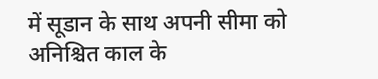में सूडान के साथ अपनी सीमा को अनिश्चित काल के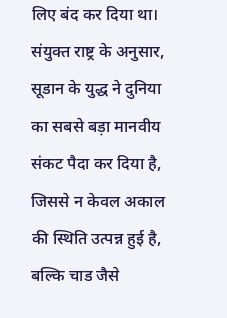लिए बंद कर दिया था। संयुक्त राष्ट्र के अनुसार, सूडान के युद्ध ने दुनिया का सबसे बड़ा मानवीय संकट पैदा कर दिया है, जिससे न केवल अकाल की स्थिति उत्पन्न हुई है, बल्कि चाड जैसे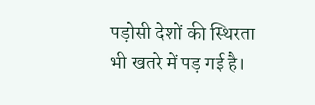पड़ोसी देशों की स्थिरता भी खतरे में पड़ गई है।